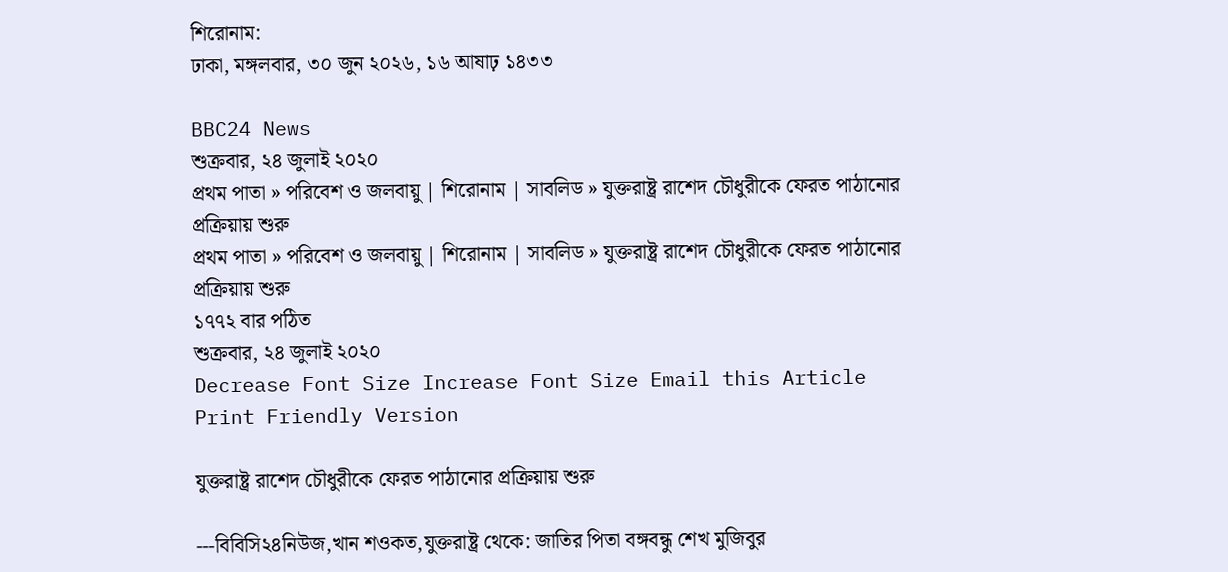শিরোনাম:
ঢাকা, মঙ্গলবার, ৩০ জুন ২০২৬, ১৬ আষাঢ় ১৪৩৩

BBC24 News
শুক্রবার, ২৪ জুলাই ২০২০
প্রথম পাতা » পরিবেশ ও জলবায়ু | শিরোনাম | সাবলিড » যুক্তরাষ্ট্র রাশেদ চৌধুরীকে ফেরত পাঠানোর প্রক্রিয়ায় শুরু
প্রথম পাতা » পরিবেশ ও জলবায়ু | শিরোনাম | সাবলিড » যুক্তরাষ্ট্র রাশেদ চৌধুরীকে ফেরত পাঠানোর প্রক্রিয়ায় শুরু
১৭৭২ বার পঠিত
শুক্রবার, ২৪ জুলাই ২০২০
Decrease Font Size Increase Font Size Email this Article Print Friendly Version

যুক্তরাষ্ট্র রাশেদ চৌধুরীকে ফেরত পাঠানোর প্রক্রিয়ায় শুরু

---বিবিসি২৪নিউজ,খান শওকত,যুক্তরাষ্ট্র থেকে: জাতির পিতা বঙ্গবন্ধু শেখ মুজিবুর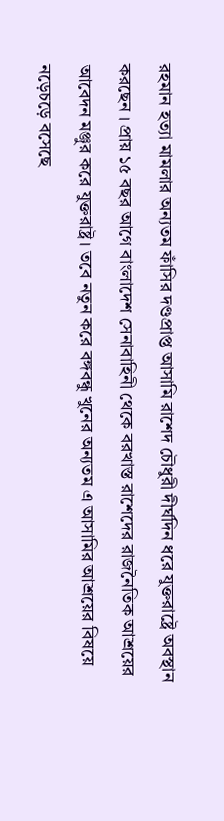রহমান হত্যা মামলার অন্যতম ফাঁসির দণ্ডপ্রাপ্ত আসামি রাশেদ চৌধুরী দীর্ঘদিন ধরে যুক্তরাষ্ট্রে অবস্থান করছেন । প্রায় ১৫ বছর আগে বাংলাদেশ সেনাবাহিনী থেকে বরখাস্ত রাশেদের রাজনৈতিক আশ্রয়ের আবেদন মঞ্জুর করে যুক্তরাষ্ট্র। তবে নতুন করে বঙ্গবন্ধু খুনের অন্যতম এ আসামির আশ্রয়ের বিষয়ে নড়েচড়ে বসেছে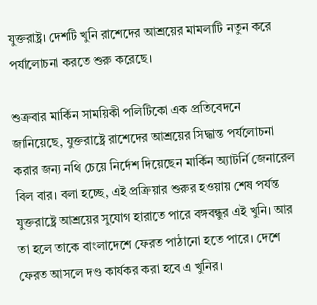যুক্তরাষ্ট্র। দেশটি খুনি রাশেদের আশ্রয়ের মামলাটি নতুন করে পর্যালোচনা করতে শুরু করেছে।

শুক্রবার মার্কিন সাময়িকী পলিটিকো এক প্রতিবেদনে জানিয়েছে, যুক্তরাষ্ট্রে রাশেদের আশ্রয়ের সিদ্ধান্ত পর্যলোচনা করার জন্য নথি চেয়ে নির্দেশ দিয়েছেন মার্কিন অ্যাটর্নি জেনারেল বিল বার। বলা হচ্ছে, এই প্রক্রিয়ার শুরুর হওয়ায় শেষ পর্যন্ত যুক্তরাষ্ট্রে আশ্রয়ের সুযোগ হারাতে পারে বঙ্গবন্ধুর এই খুনি। আর তা হলে তাকে বাংলাদেশে ফেরত পাঠানো হতে পারে। দেশে ফেরত আসলে দণ্ড কার্যকর করা হবে এ খুনির।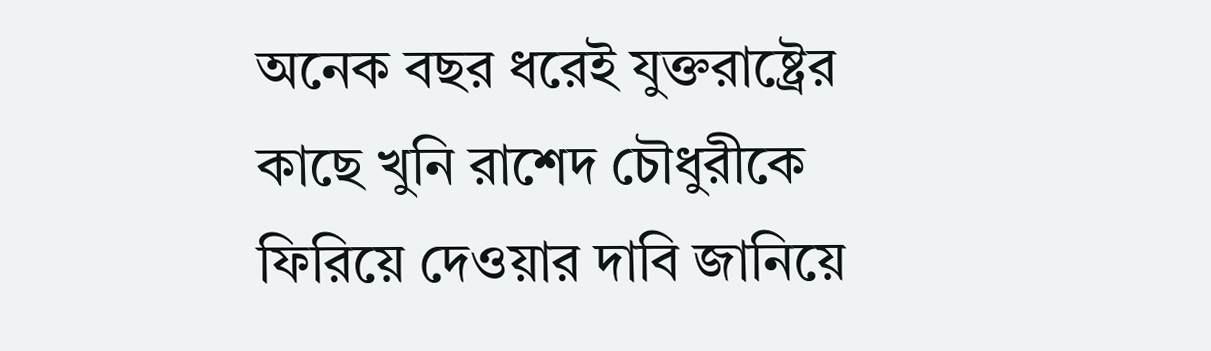অনেক বছর ধরেই যুক্তরাষ্ট্রের কাছে খুনি রাশেদ চৌধুরীকে ফিরিয়ে দেওয়ার দাবি জানিয়ে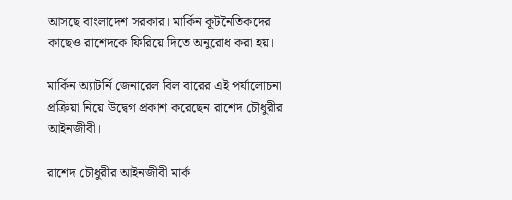আসছে বাংলাদেশ সরকার। মার্কিন কূটনৈতিকদের কাছেও রাশেদকে ফিরিয়ে দিতে অনুরোধ করা হয়।

মার্কিন অ্যাটর্নি জেনারেল বিল বারের এই পর্যালোচনা প্রক্রিয়া নিয়ে উদ্বেগ প্রকাশ করেছেন রাশেদ চৌধুরীর আইনজীবী।

রাশেদ চৌধুরীর আইনজীবী মার্ক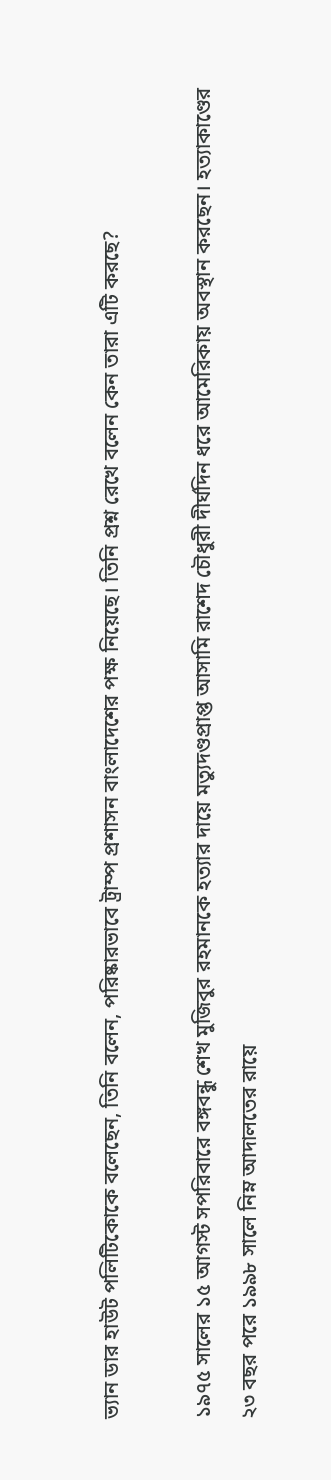ভ্যান ডার হাউট পলিটিকোকে বলেছেন, তিনি বলেন, পরিষ্কারভাবে ট্রাম্প প্রশাসন বাংলাদেশের পক্ষ নিয়েছে। তিনি প্রশ্ন রেখে বলেন কেন তারা এটি করছে?

১৯৭৫ সালের ১৫ আগস্ট সপরিবারে বঙ্গবন্ধু শেখ মুজিবুর রহমানকে হত্যার দায়ে মত্যুদণ্ডপ্রাপ্ত আসামি রাশেদ চৌধুরী দীর্ঘদিন ধরে আমেরিকায় অবস্থান করছেন। হত্যাকাণ্ডের ২৩ বছর পরে ১৯৯৮ সালে নিম্ন আদালতের রায়ে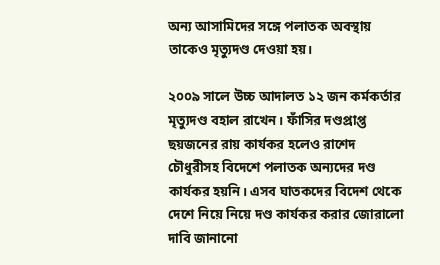অন্য আসামিদের সঙ্গে পলাতক অবস্থায় তাকেও মৃত্যুদণ্ড দেওয়া হয়।

২০০৯ সালে উচ্চ আদালত ১২ জন কর্মকর্তার মৃত্যুদণ্ড বহাল রাখেন। ফাঁসির দণ্ডপ্রাপ্ত ছয়জনের রায় কার্যকর হলেও রাশেদ চৌধুরীসহ বিদেশে পলাতক অন্যদের দণ্ড কার্যকর হয়নি। এসব ঘাতকদের বিদেশ থেকে দেশে নিয়ে নিয়ে দণ্ড কার্যকর করার জোরালো দাবি জানানো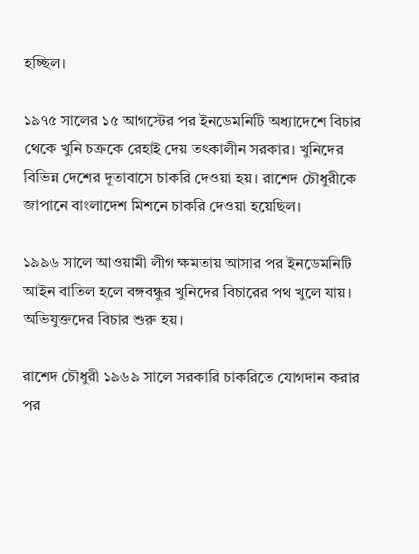হচ্ছিল।

১৯৭৫ সালের ১৫ আগস্টের পর ইনডেমনিটি অধ্যাদেশে বিচার থেকে খুনি চক্রকে রেহাই দেয় তৎকালীন সরকার। খুনিদের বিভিন্ন দেশের দূতাবাসে চাকরি দেওয়া হয়। রাশেদ চৌধুরীকে জাপানে বাংলাদেশ মিশনে চাকরি দেওয়া হয়েছিল।

১৯৯৬ সালে আওয়ামী লীগ ক্ষমতায় আসার পর ইনডেমনিটি আইন বাতিল হলে বঙ্গবন্ধুর খুনিদের বিচারের পথ খুলে যায়। অভিযুক্তদের বিচার শুরু হয়।

রাশেদ চৌধুরী ১৯৬৯ সালে সরকারি চাকরিতে যোগদান করার পর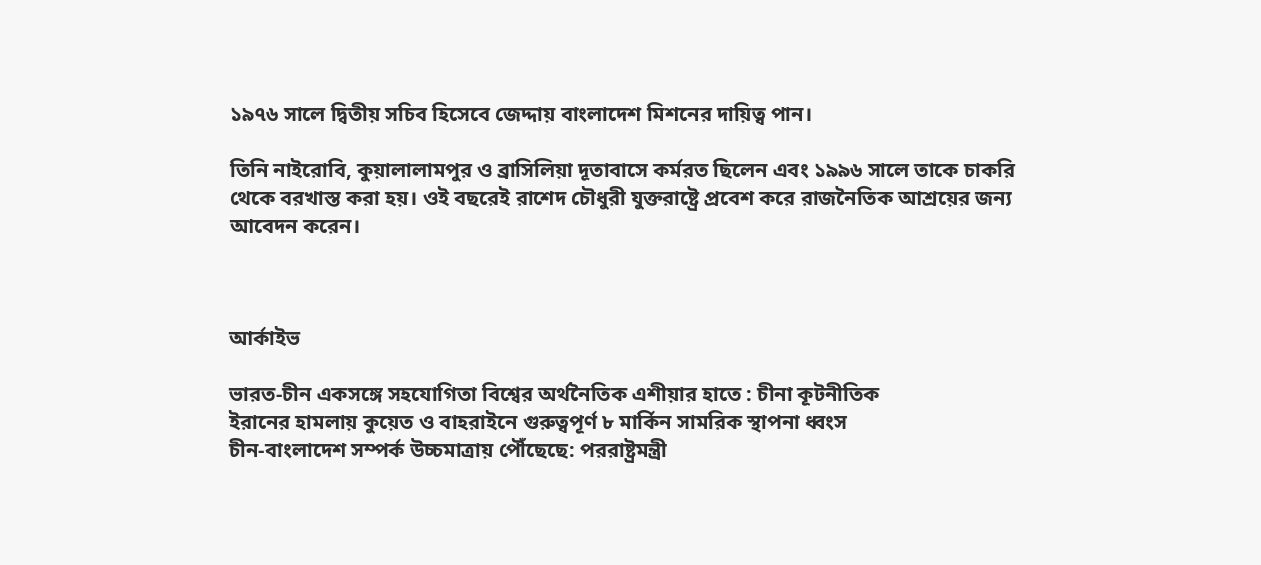১৯৭৬ সালে দ্বিতীয় সচিব হিসেবে জেদ্দায় বাংলাদেশ মিশনের দায়িত্ব পান।

তিনি নাইরোবি, কুয়ালালামপুর ও ব্রাসিলিয়া দূতাবাসে কর্মরত ছিলেন এবং ১৯৯৬ সালে তাকে চাকরি থেকে বরখাস্ত করা হয়। ওই বছরেই রাশেদ চৌধুরী যুক্তরাষ্ট্রে প্রবেশ করে রাজনৈতিক আশ্রয়ের জন্য আবেদন করেন।



আর্কাইভ

ভারত-চীন একসঙ্গে সহযোগিতা বিশ্বের অর্থনৈতিক এশীয়ার হাতে : চীনা কূটনীতিক
ইরানের হামলায় কুয়েত ও বাহরাইনে গুরুত্বপূর্ণ ৮ মার্কিন সামরিক স্থাপনা ধ্বংস
চীন-বাংলাদেশ সম্পর্ক উচ্চমাত্রায় পৌঁছেছে: পররাষ্ট্রমন্ত্রী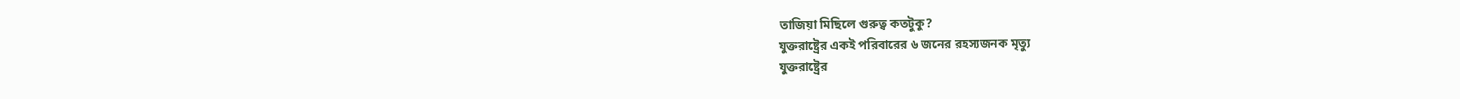তাজিয়া মিছিলে গুরুত্ব কতটুকু?
যুক্তরাষ্ট্রের একই পরিবারের ৬ জনের রহস্যজনক মৃত্যু
যুক্তরাষ্ট্রের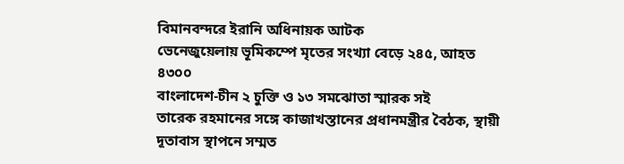বিমানবন্দরে ইরানি অধিনায়ক আটক
ভেনেজুয়েলায় ভূমিকম্পে মৃতের সংখ্যা বেড়ে ২৪৫, আহত ৪৩০০
বাংলাদেশ-চীন ২ চুক্তি ও ১৩ সমঝোতা স্মারক সই
তারেক রহমানের সঙ্গে কাজাখস্তানের প্রধানমন্ত্রীর বৈঠক, স্থায়ী দূতাবাস স্থাপনে সম্মত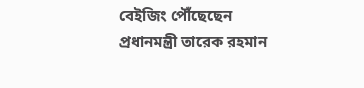বেইজিং পৌঁছেছেন প্রধানমন্ত্রী তারেক রহমান